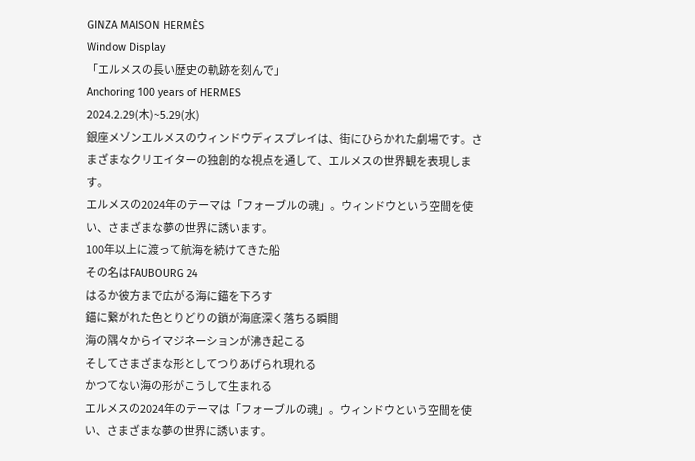GINZA MAISON HERMÈS
Window Display
「エルメスの長い歴史の軌跡を刻んで」
Anchoring 100 years of HERMES
2024.2.29(木)~5.29(水)
銀座メゾンエルメスのウィンドウディスプレイは、街にひらかれた劇場です。さまざまなクリエイターの独創的な視点を通して、エルメスの世界観を表現します。
エルメスの2024年のテーマは「フォーブルの魂」。ウィンドウという空間を使い、さまざまな夢の世界に誘います。
100年以上に渡って航海を続けてきた船
その名はFAUBOURG 24
はるか彼方まで広がる海に錨を下ろす
錨に繋がれた色とりどりの鎖が海底深く落ちる瞬間
海の隅々からイマジネーションが沸き起こる
そしてさまざまな形としてつりあげられ現れる
かつてない海の形がこうして生まれる
エルメスの2024年のテーマは「フォーブルの魂」。ウィンドウという空間を使い、さまざまな夢の世界に誘います。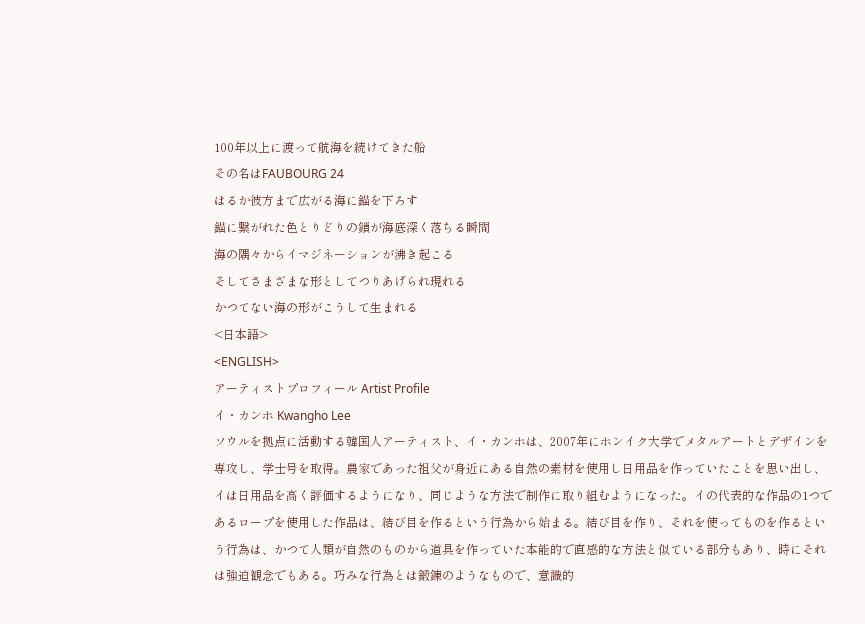100年以上に渡って航海を続けてきた船
その名はFAUBOURG 24
はるか彼方まで広がる海に錨を下ろす
錨に繋がれた色とりどりの鎖が海底深く落ちる瞬間
海の隅々からイマジネーションが沸き起こる
そしてさまざまな形としてつりあげられ現れる
かつてない海の形がこうして生まれる
<日本語>
<ENGLISH>
アーティストプロフィール Artist Profile
イ・カンホ Kwangho Lee
ソウルを拠点に活動する韓国人アーティスト、イ・カンホは、2007年にホンイク大学でメタルアートとデザインを専攻し、学士号を取得。農家であった祖父が身近にある自然の素材を使用し日用品を作っていたことを思い出し、イは日用品を高く評価するようになり、同じような方法で制作に取り組むようになった。イの代表的な作品の1つであるロープを使用した作品は、結び目を作るという行為から始まる。結び目を作り、それを使ってものを作るという行為は、かつて人類が自然のものから道具を作っていた本能的で直感的な方法と似ている部分もあり、時にそれは強迫観念でもある。巧みな行為とは鍛錬のようなもので、意識的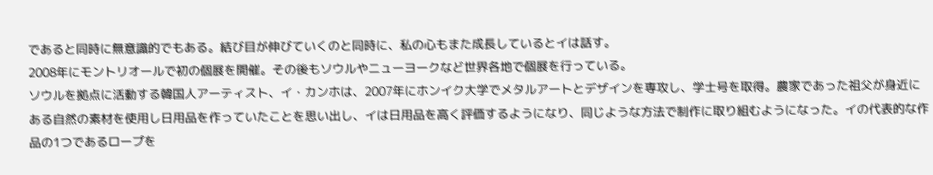であると同時に無意識的でもある。結び目が伸びていくのと同時に、私の心もまた成長しているとイは話す。
2008年にモントリオールで初の個展を開催。その後もソウルやニューヨークなど世界各地で個展を行っている。
ソウルを拠点に活動する韓国人アーティスト、イ・カンホは、2007年にホンイク大学でメタルアートとデザインを専攻し、学士号を取得。農家であった祖父が身近にある自然の素材を使用し日用品を作っていたことを思い出し、イは日用品を高く評価するようになり、同じような方法で制作に取り組むようになった。イの代表的な作品の1つであるロープを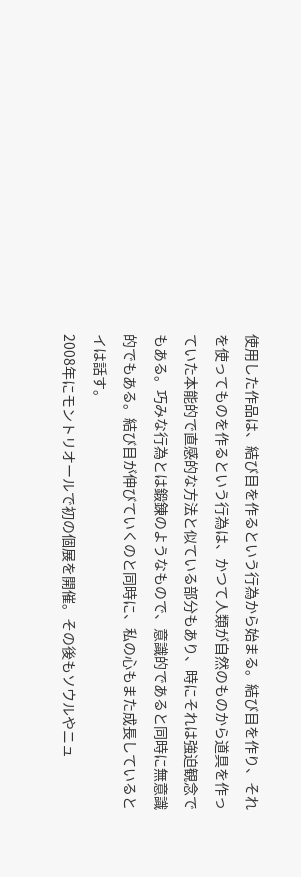使用した作品は、結び目を作るという行為から始まる。結び目を作り、それを使ってものを作るという行為は、かつて人類が自然のものから道具を作っていた本能的で直感的な方法と似ている部分もあり、時にそれは強迫観念でもある。巧みな行為とは鍛錬のようなもので、意識的であると同時に無意識的でもある。結び目が伸びていくのと同時に、私の心もまた成長しているとイは話す。
2008年にモントリオールで初の個展を開催。その後もソウルやニュ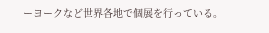ーヨークなど世界各地で個展を行っている。